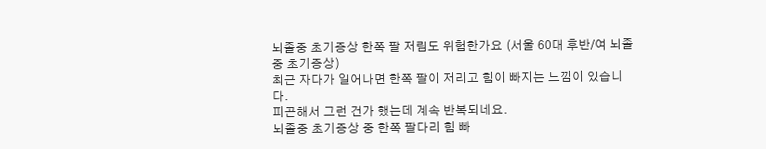뇌졸중 초기증상 한쪽 팔 저림도 위험한가요 (서울 60대 후반/여 뇌졸중 초기증상)
최근 자다가 일어나면 한쪽 팔이 저리고 힘이 빠지는 느낌이 있습니다.
피곤해서 그런 건가 했는데 계속 반복되네요.
뇌졸중 초기증상 중 한쪽 팔다리 힘 빠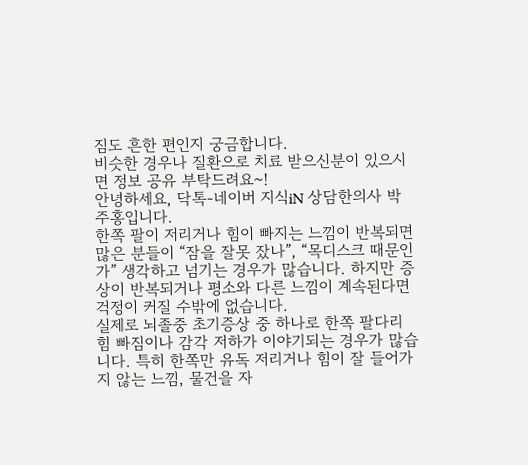짐도 흔한 편인지 궁금합니다.
비슷한 경우나 질환으로 치료 받으신분이 있으시면 정보 공유 부탁드려요~!
안녕하세요, 닥톡-네이버 지식iN 상담한의사 박주홍입니다.
한쪽 팔이 저리거나 힘이 빠지는 느낌이 반복되면 많은 분들이 “잠을 잘못 잤나”, “목디스크 때문인가” 생각하고 넘기는 경우가 많습니다. 하지만 증상이 반복되거나 평소와 다른 느낌이 계속된다면 걱정이 커질 수밖에 없습니다.
실제로 뇌졸중 초기증상 중 하나로 한쪽 팔다리 힘 빠짐이나 감각 저하가 이야기되는 경우가 많습니다. 특히 한쪽만 유독 저리거나 힘이 잘 들어가지 않는 느낌, 물건을 자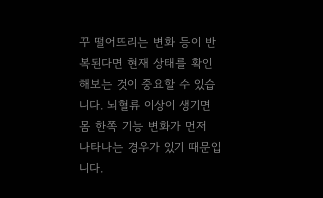꾸 떨어뜨리는 변화 등이 반복된다면 현재 상태를 확인해보는 것이 중요할 수 있습니다. 뇌혈류 이상이 생기면 몸 한쪽 기능 변화가 먼저 나타나는 경우가 있기 때문입니다.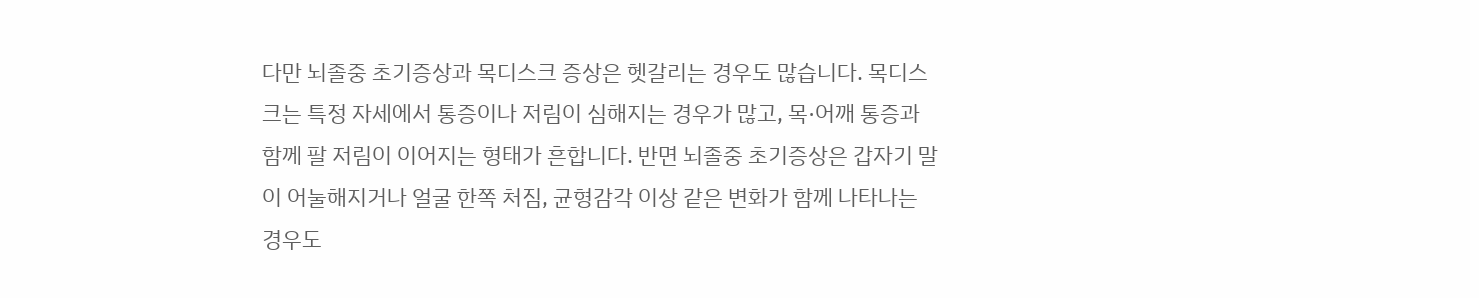다만 뇌졸중 초기증상과 목디스크 증상은 헷갈리는 경우도 많습니다. 목디스크는 특정 자세에서 통증이나 저림이 심해지는 경우가 많고, 목·어깨 통증과 함께 팔 저림이 이어지는 형태가 흔합니다. 반면 뇌졸중 초기증상은 갑자기 말이 어눌해지거나 얼굴 한쪽 처짐, 균형감각 이상 같은 변화가 함께 나타나는 경우도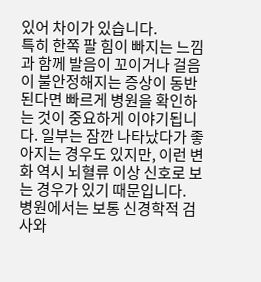있어 차이가 있습니다.
특히 한쪽 팔 힘이 빠지는 느낌과 함께 발음이 꼬이거나 걸음이 불안정해지는 증상이 동반된다면 빠르게 병원을 확인하는 것이 중요하게 이야기됩니다. 일부는 잠깐 나타났다가 좋아지는 경우도 있지만, 이런 변화 역시 뇌혈류 이상 신호로 보는 경우가 있기 때문입니다.
병원에서는 보통 신경학적 검사와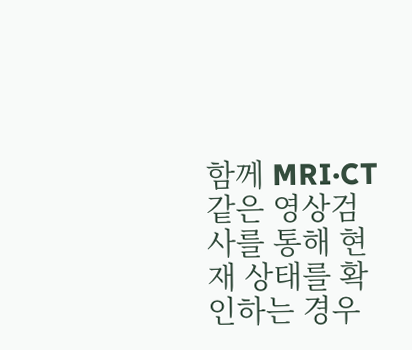함께 MRI·CT 같은 영상검사를 통해 현재 상태를 확인하는 경우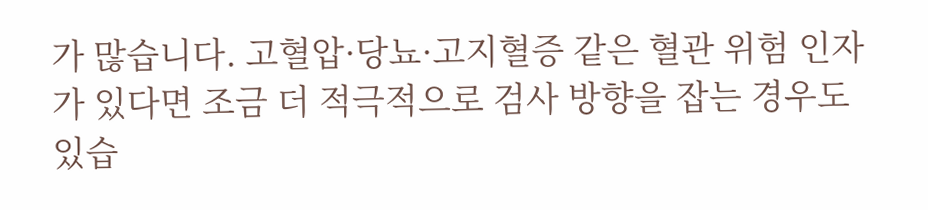가 많습니다. 고혈압·당뇨·고지혈증 같은 혈관 위험 인자가 있다면 조금 더 적극적으로 검사 방향을 잡는 경우도 있습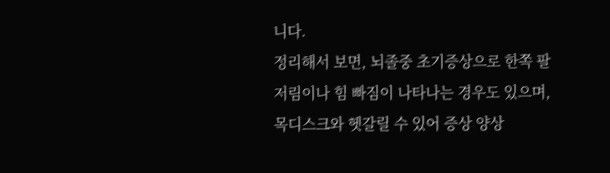니다.
정리해서 보면, 뇌졸중 초기증상으로 한쪽 팔 저림이나 힘 빠짐이 나타나는 경우도 있으며, 목디스크와 헷갈릴 수 있어 증상 양상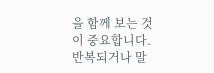을 함께 보는 것이 중요합니다. 반복되거나 말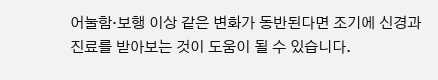어눌함·보행 이상 같은 변화가 동반된다면 조기에 신경과 진료를 받아보는 것이 도움이 될 수 있습니다.